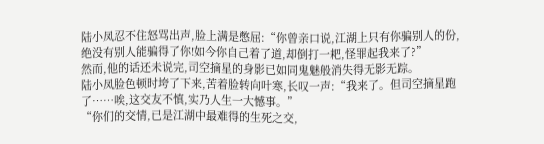陆小凤忍不住怒骂出声,脸上满是憋屈:“你曾亲口说,江湖上只有你骗别人的份,绝没有别人能骗得了你!如今你自己着了道,却倒打一耙,怪罪起我来了?”
然而,他的话还未说完,司空摘星的身影已如同鬼魅般消失得无影无踪。
陆小凤脸色顿时垮了下来,苦着脸转向叶寒,长叹一声:“我来了。但司空摘星跑了……唉,这交友不慎,实乃人生一大憾事。”
“你们的交情,已是江湖中最难得的生死之交,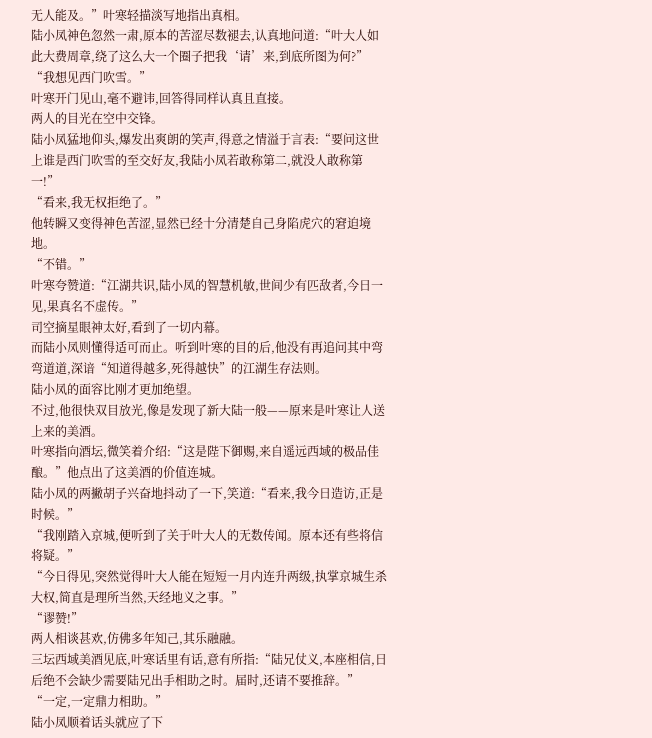无人能及。”叶寒轻描淡写地指出真相。
陆小凤神色忽然一肃,原本的苦涩尽数褪去,认真地问道:“叶大人如此大费周章,绕了这么大一个圈子把我‘请’来,到底所图为何?”
“我想见西门吹雪。”
叶寒开门见山,毫不避讳,回答得同样认真且直接。
两人的目光在空中交锋。
陆小凤猛地仰头,爆发出爽朗的笑声,得意之情溢于言表:“要问这世上谁是西门吹雪的至交好友,我陆小凤若敢称第二,就没人敢称第一!”
“看来,我无权拒绝了。”
他转瞬又变得神色苦涩,显然已经十分清楚自己身陷虎穴的窘迫境地。
“不错。”
叶寒夸赞道:“江湖共识,陆小凤的智慧机敏,世间少有匹敌者,今日一见,果真名不虚传。”
司空摘星眼神太好,看到了一切内幕。
而陆小凤则懂得适可而止。听到叶寒的目的后,他没有再追问其中弯弯道道,深谙“知道得越多,死得越快”的江湖生存法则。
陆小凤的面容比刚才更加绝望。
不过,他很快双目放光,像是发现了新大陆一般——原来是叶寒让人送上来的美酒。
叶寒指向酒坛,微笑着介绍:“这是陛下御赐,来自遥远西域的极品佳酿。”他点出了这美酒的价值连城。
陆小凤的两撇胡子兴奋地抖动了一下,笑道:“看来,我今日造访,正是时候。”
“我刚踏入京城,便听到了关于叶大人的无数传闻。原本还有些将信将疑。”
“今日得见,突然觉得叶大人能在短短一月内连升两级,执掌京城生杀大权,简直是理所当然,天经地义之事。”
“谬赞!”
两人相谈甚欢,仿佛多年知己,其乐融融。
三坛西域美酒见底,叶寒话里有话,意有所指:“陆兄仗义,本座相信,日后绝不会缺少需要陆兄出手相助之时。届时,还请不要推辞。”
“一定,一定鼎力相助。”
陆小凤顺着话头就应了下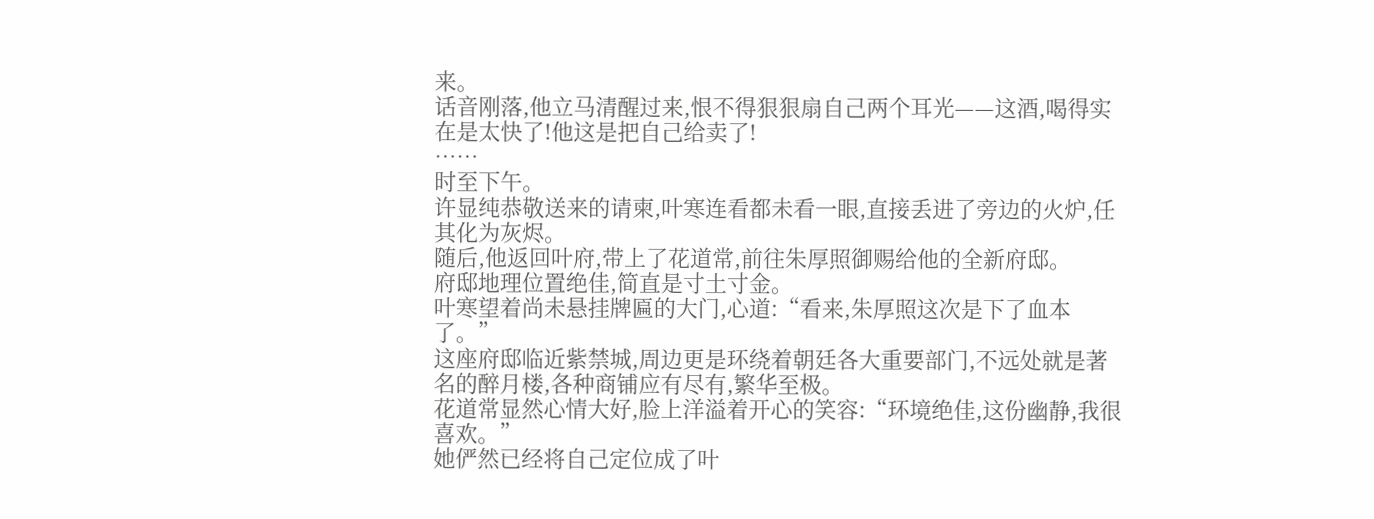来。
话音刚落,他立马清醒过来,恨不得狠狠扇自己两个耳光——这酒,喝得实在是太快了!他这是把自己给卖了!
……
时至下午。
许显纯恭敬送来的请柬,叶寒连看都未看一眼,直接丢进了旁边的火炉,任其化为灰烬。
随后,他返回叶府,带上了花道常,前往朱厚照御赐给他的全新府邸。
府邸地理位置绝佳,简直是寸土寸金。
叶寒望着尚未悬挂牌匾的大门,心道:“看来,朱厚照这次是下了血本了。”
这座府邸临近紫禁城,周边更是环绕着朝廷各大重要部门,不远处就是著名的醉月楼,各种商铺应有尽有,繁华至极。
花道常显然心情大好,脸上洋溢着开心的笑容:“环境绝佳,这份幽静,我很喜欢。”
她俨然已经将自己定位成了叶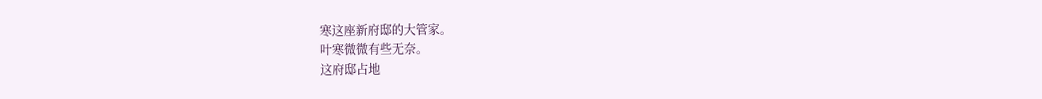寒这座新府邸的大管家。
叶寒微微有些无奈。
这府邸占地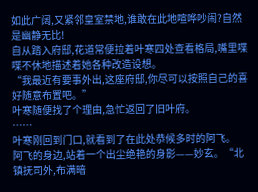如此广阔,又紧邻皇室禁地,谁敢在此地喧哗吵闹?自然是幽静无比!
自从踏入府邸,花道常便拉着叶寒四处查看格局,嘴里喋喋不休地描述着她各种改造设想。
“我最近有要事外出,这座府邸,你尽可以按照自己的喜好随意布置吧。”
叶寒随便找了个理由,急忙返回了旧叶府。
……
叶寒刚回到门口,就看到了在此处恭候多时的阿飞。
阿飞的身边,站着一个出尘绝艳的身影——妙玄。“北镇抚司外,布满暗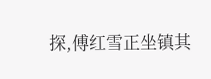探,傅红雪正坐镇其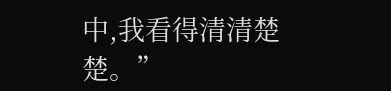中,我看得清清楚楚。”